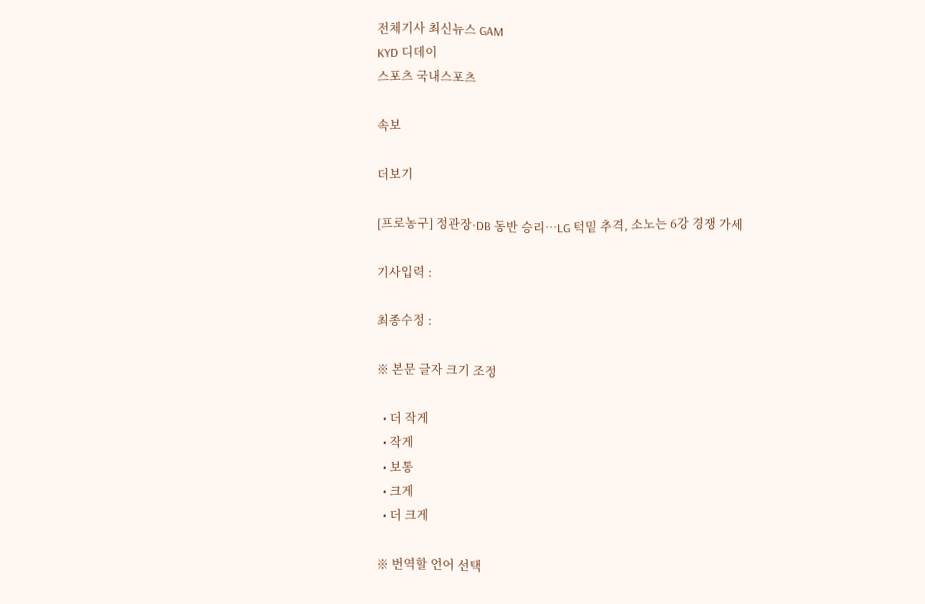전체기사 최신뉴스 GAM
KYD 디데이
스포츠 국내스포츠

속보

더보기

[프로농구] 정관장·DB 동반 승리…LG 턱밑 추격, 소노는 6강 경쟁 가세

기사입력 :

최종수정 :

※ 본문 글자 크기 조정

  • 더 작게
  • 작게
  • 보통
  • 크게
  • 더 크게

※ 번역할 언어 선택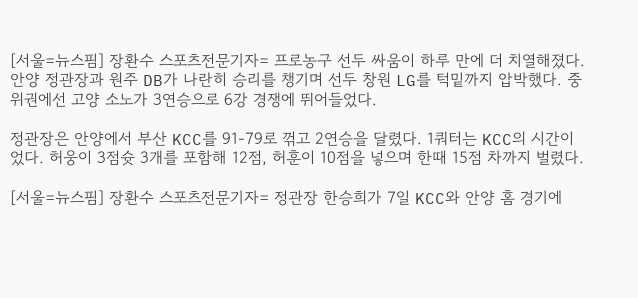[서울=뉴스핌] 장환수 스포츠전문기자= 프로농구 선두 싸움이 하루 만에 더 치열해졌다. 안양 정관장과 원주 DB가 나란히 승리를 챙기며 선두 창원 LG를 턱밑까지 압박했다. 중위권에선 고양 소노가 3연승으로 6강 경쟁에 뛰어들었다.

정관장은 안양에서 부산 KCC를 91-79로 꺾고 2연승을 달렸다. 1쿼터는 KCC의 시간이었다. 허웅이 3점슛 3개를 포함해 12점, 허훈이 10점을 넣으며 한때 15점 차까지 벌렸다.

[서울=뉴스핌] 장환수 스포츠전문기자= 정관장 한승희가 7일 KCC와 안양 홈 경기에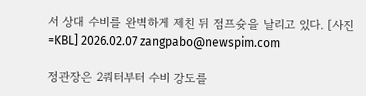서 상대 수비를 완벽하게 제친 뒤 점프슛을 날리고 있다. [사진=KBL] 2026.02.07 zangpabo@newspim.com

정관장은 2쿼터부터 수비 강도를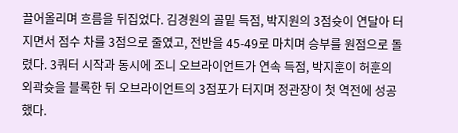끌어올리며 흐름을 뒤집었다. 김경원의 골밑 득점, 박지원의 3점슛이 연달아 터지면서 점수 차를 3점으로 줄였고, 전반을 45-49로 마치며 승부를 원점으로 돌렸다. 3쿼터 시작과 동시에 조니 오브라이언트가 연속 득점, 박지훈이 허훈의 외곽슛을 블록한 뒤 오브라이언트의 3점포가 터지며 정관장이 첫 역전에 성공했다.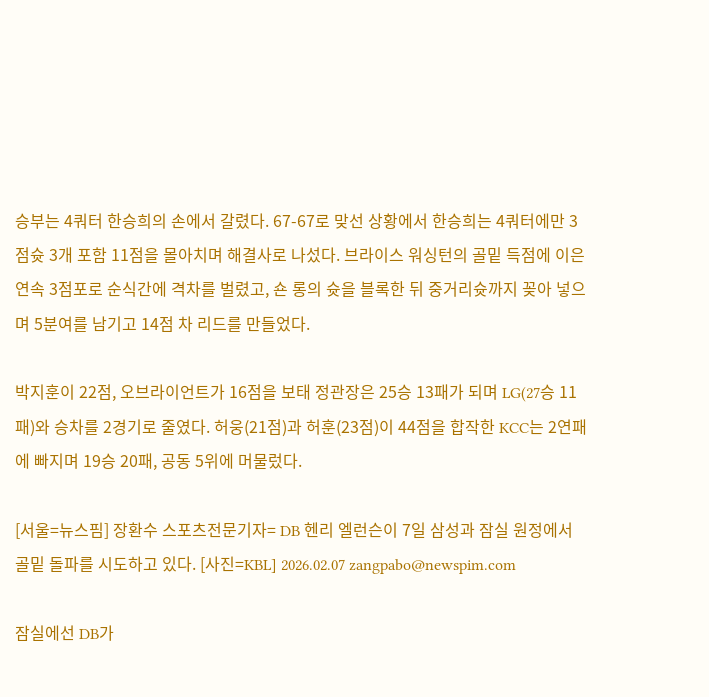승부는 4쿼터 한승희의 손에서 갈렸다. 67-67로 맞선 상황에서 한승희는 4쿼터에만 3점슛 3개 포함 11점을 몰아치며 해결사로 나섰다. 브라이스 워싱턴의 골밑 득점에 이은 연속 3점포로 순식간에 격차를 벌렸고, 숀 롱의 슛을 블록한 뒤 중거리슛까지 꽂아 넣으며 5분여를 남기고 14점 차 리드를 만들었다.

박지훈이 22점, 오브라이언트가 16점을 보태 정관장은 25승 13패가 되며 LG(27승 11패)와 승차를 2경기로 줄였다. 허웅(21점)과 허훈(23점)이 44점을 합작한 KCC는 2연패에 빠지며 19승 20패, 공동 5위에 머물렀다.

[서울=뉴스핌] 장환수 스포츠전문기자= DB 헨리 엘런슨이 7일 삼성과 잠실 원정에서 골밑 돌파를 시도하고 있다. [사진=KBL] 2026.02.07 zangpabo@newspim.com

잠실에선 DB가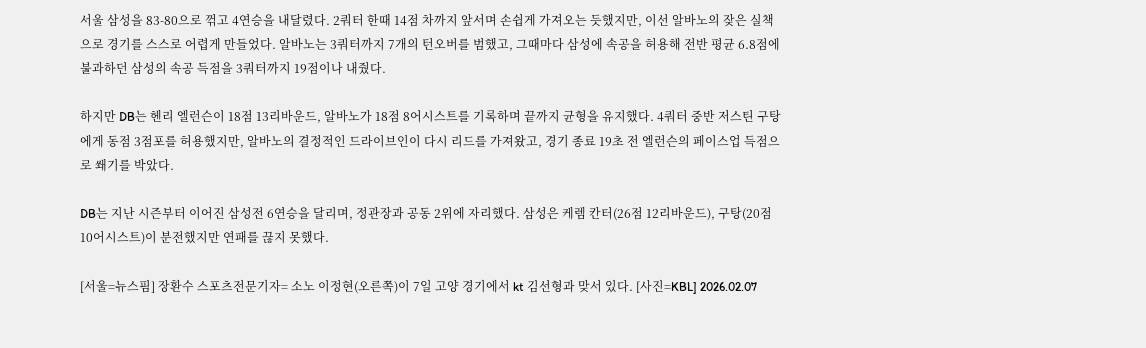서울 삼성을 83-80으로 꺾고 4연승을 내달렸다. 2쿼터 한때 14점 차까지 앞서며 손쉽게 가져오는 듯했지만, 이선 알바노의 잦은 실책으로 경기를 스스로 어렵게 만들었다. 알바노는 3쿼터까지 7개의 턴오버를 범했고, 그때마다 삼성에 속공을 허용해 전반 평균 6.8점에 불과하던 삼성의 속공 득점을 3쿼터까지 19점이나 내줬다.

하지만 DB는 헨리 엘런슨이 18점 13리바운드, 알바노가 18점 8어시스트를 기록하며 끝까지 균형을 유지했다. 4쿼터 중반 저스틴 구탕에게 동점 3점포를 허용했지만, 알바노의 결정적인 드라이브인이 다시 리드를 가져왔고, 경기 종료 19초 전 엘런슨의 페이스업 득점으로 쐐기를 박았다.

DB는 지난 시즌부터 이어진 삼성전 6연승을 달리며, 정관장과 공동 2위에 자리했다. 삼성은 케렘 칸터(26점 12리바운드), 구탕(20점 10어시스트)이 분전했지만 연패를 끊지 못했다.

[서울=뉴스핌] 장환수 스포츠전문기자= 소노 이정현(오른쪽)이 7일 고양 경기에서 kt 김선형과 맞서 있다. [사진=KBL] 2026.02.07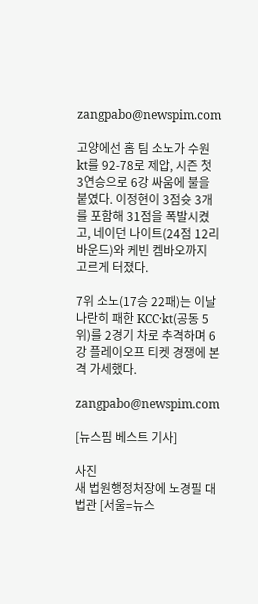zangpabo@newspim.com

고양에선 홈 팀 소노가 수원 kt를 92-78로 제압, 시즌 첫 3연승으로 6강 싸움에 불을 붙였다. 이정현이 3점슛 3개를 포함해 31점을 폭발시켰고, 네이던 나이트(24점 12리바운드)와 케빈 켐바오까지 고르게 터졌다.

7위 소노(17승 22패)는 이날 나란히 패한 KCC·kt(공동 5위)를 2경기 차로 추격하며 6강 플레이오프 티켓 경쟁에 본격 가세했다.

zangpabo@newspim.com

[뉴스핌 베스트 기사]

사진
새 법원행정처장에 노경필 대법관 [서울=뉴스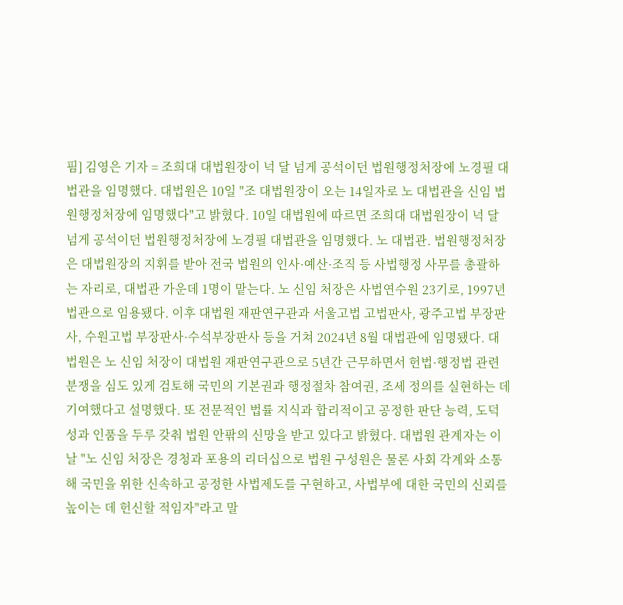핌] 김영은 기자 = 조희대 대법원장이 넉 달 넘게 공석이던 법원행정처장에 노경필 대법관을 임명했다. 대법원은 10일 "조 대법원장이 오는 14일자로 노 대법관을 신임 법원행정처장에 임명했다"고 밝혔다. 10일 대법원에 따르면 조희대 대법원장이 넉 달 넘게 공석이던 법원행정처장에 노경필 대법관을 임명했다. 노 대법관. 법원행정처장은 대법원장의 지휘를 받아 전국 법원의 인사·예산·조직 등 사법행정 사무를 총괄하는 자리로, 대법관 가운데 1명이 맡는다. 노 신임 처장은 사법연수원 23기로, 1997년 법관으로 임용됐다. 이후 대법원 재판연구관과 서울고법 고법판사, 광주고법 부장판사, 수원고법 부장판사·수석부장판사 등을 거쳐 2024년 8월 대법관에 임명됐다. 대법원은 노 신임 처장이 대법원 재판연구관으로 5년간 근무하면서 헌법·행정법 관련 분쟁을 심도 있게 검토해 국민의 기본권과 행정절차 참여권, 조세 정의를 실현하는 데 기여했다고 설명했다. 또 전문적인 법률 지식과 합리적이고 공정한 판단 능력, 도덕성과 인품을 두루 갖춰 법원 안팎의 신망을 받고 있다고 밝혔다. 대법원 관계자는 이날 "노 신임 처장은 경청과 포용의 리더십으로 법원 구성원은 물론 사회 각계와 소통해 국민을 위한 신속하고 공정한 사법제도를 구현하고, 사법부에 대한 국민의 신뢰를 높이는 데 헌신할 적임자"라고 말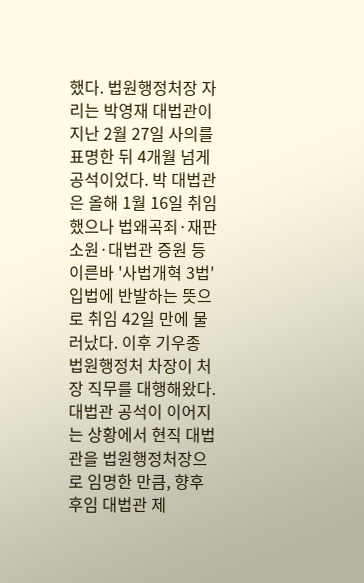했다. 법원행정처장 자리는 박영재 대법관이 지난 2월 27일 사의를 표명한 뒤 4개월 넘게 공석이었다. 박 대법관은 올해 1월 16일 취임했으나 법왜곡죄·재판소원·대법관 증원 등 이른바 '사법개혁 3법' 입법에 반발하는 뜻으로 취임 42일 만에 물러났다. 이후 기우종 법원행정처 차장이 처장 직무를 대행해왔다. 대법관 공석이 이어지는 상황에서 현직 대법관을 법원행정처장으로 임명한 만큼, 향후 후임 대법관 제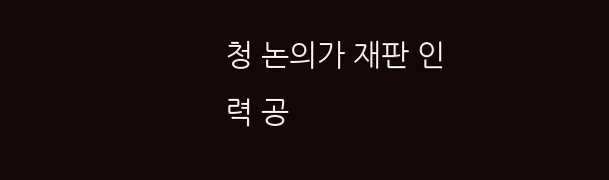청 논의가 재판 인력 공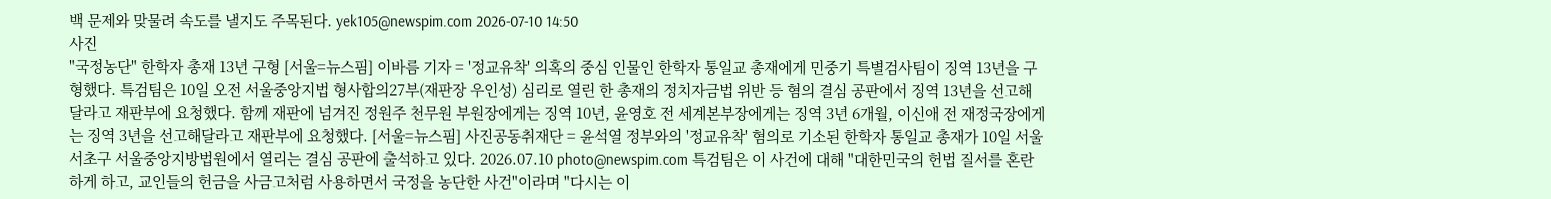백 문제와 맞물려 속도를 낼지도 주목된다. yek105@newspim.com 2026-07-10 14:50
사진
"국정농단" 한학자 총재 13년 구형 [서울=뉴스핌] 이바름 기자 = '정교유착' 의혹의 중심 인물인 한학자 통일교 총재에게 민중기 특별검사팀이 징역 13년을 구형했다. 특검팀은 10일 오전 서울중앙지법 형사합의27부(재판장 우인성) 심리로 열린 한 총재의 정치자금법 위반 등 혐의 결심 공판에서 징역 13년을 선고해달라고 재판부에 요청했다. 함께 재판에 넘겨진 정원주 천무원 부원장에게는 징역 10년, 윤영호 전 세계본부장에게는 징역 3년 6개월, 이신애 전 재정국장에게는 징역 3년을 선고해달라고 재판부에 요청했다. [서울=뉴스핌] 사진공동취재단 = 윤석열 정부와의 '정교유착' 혐의로 기소된 한학자 통일교 총재가 10일 서울 서초구 서울중앙지방법원에서 열리는 결심 공판에 출석하고 있다. 2026.07.10 photo@newspim.com 특검팀은 이 사건에 대해 "대한민국의 헌법 질서를 혼란하게 하고, 교인들의 헌금을 사금고처럼 사용하면서 국정을 농단한 사건"이라며 "다시는 이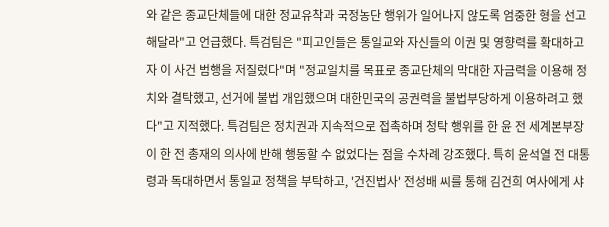와 같은 종교단체들에 대한 정교유착과 국정농단 행위가 일어나지 않도록 엄중한 형을 선고해달라"고 언급했다. 특검팀은 "피고인들은 통일교와 자신들의 이권 및 영향력를 확대하고자 이 사건 범행을 저질렀다"며 "정교일치를 목표로 종교단체의 막대한 자금력을 이용해 정치와 결탁했고, 선거에 불법 개입했으며 대한민국의 공권력을 불법부당하게 이용하려고 했다"고 지적했다. 특검팀은 정치권과 지속적으로 접촉하며 청탁 행위를 한 윤 전 세계본부장이 한 전 총재의 의사에 반해 행동할 수 없었다는 점을 수차례 강조했다. 특히 윤석열 전 대통령과 독대하면서 통일교 정책을 부탁하고, '건진법사' 전성배 씨를 통해 김건희 여사에게 샤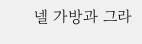넬 가방과 그라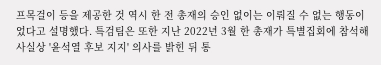프목걸이 등을 제공한 것 역시 한 전 총재의 승인 없이는 이뤄질 수 없는 행동이었다고 설명했다. 특검팀은 또한 지난 2022년 3월 한 총재가 특별집회에 참석해 사실상 '윤석열 후보 지지' 의사를 밝힌 뒤 통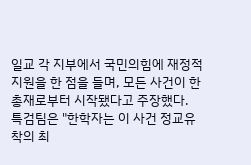일교 각 지부에서 국민의힘에 재정적 지원을 한 점을 들며, 모든 사건이 한 총재로부터 시작됐다고 주장했다. 특검팀은 "한학자는 이 사건 정교유착의 최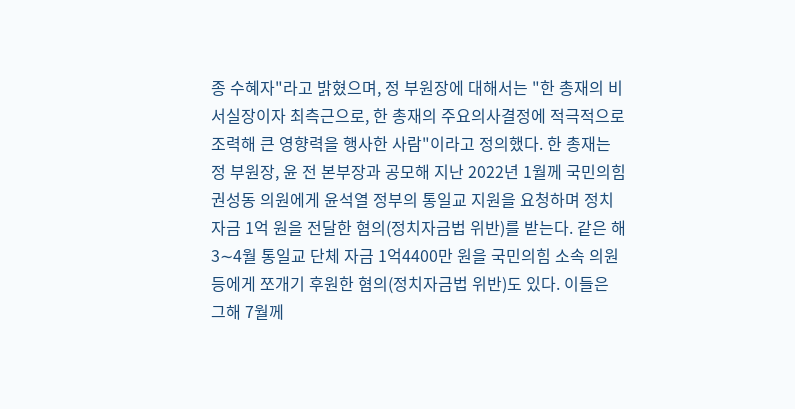종 수혜자"라고 밝혔으며, 정 부원장에 대해서는 "한 총재의 비서실장이자 최측근으로, 한 총재의 주요의사결정에 적극적으로 조력해 큰 영향력을 행사한 사람"이라고 정의했다. 한 총재는 정 부원장, 윤 전 본부장과 공모해 지난 2022년 1월께 국민의힘 권성동 의원에게 윤석열 정부의 통일교 지원을 요청하며 정치자금 1억 원을 전달한 혐의(정치자금법 위반)를 받는다. 같은 해 3∼4월 통일교 단체 자금 1억4400만 원을 국민의힘 소속 의원 등에게 쪼개기 후원한 혐의(정치자금법 위반)도 있다. 이들은 그해 7월께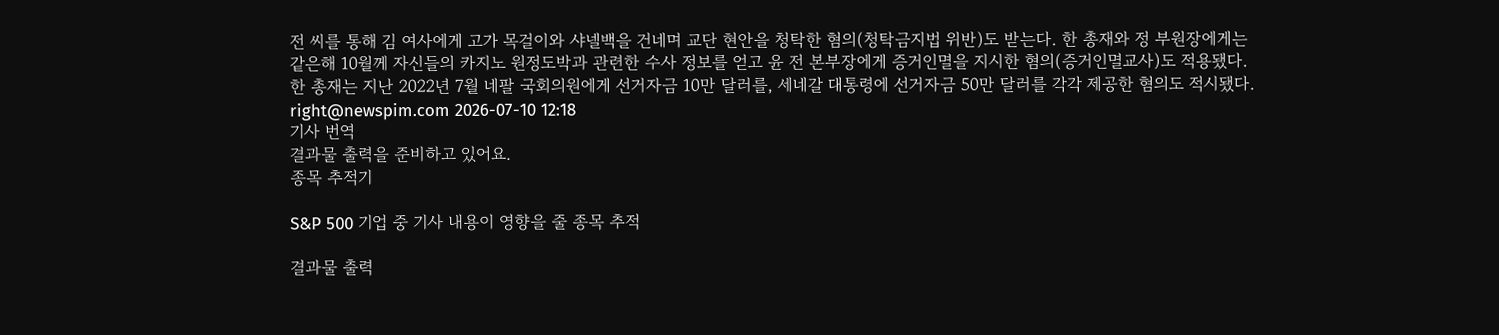전 씨를 통해 김 여사에게 고가 목걸이와 샤넬백을 건네며 교단 현안을 청탁한 혐의(청탁금지법 위반)도 받는다. 한 총재와 정 부원장에게는 같은해 10월께 자신들의 카지노 원정도박과 관련한 수사 정보를 얻고 윤 전 본부장에게 증거인멸을 지시한 혐의(증거인멸교사)도 적용됐다. 한 총재는 지난 2022년 7월 네팔 국회의원에게 선거자금 10만 달러를, 세네갈 대통령에 선거자금 50만 달러를 각각 제공한 혐의도 적시됐다. right@newspim.com 2026-07-10 12:18
기사 번역
결과물 출력을 준비하고 있어요.
종목 추적기

S&P 500 기업 중 기사 내용이 영향을 줄 종목 추적

결과물 출력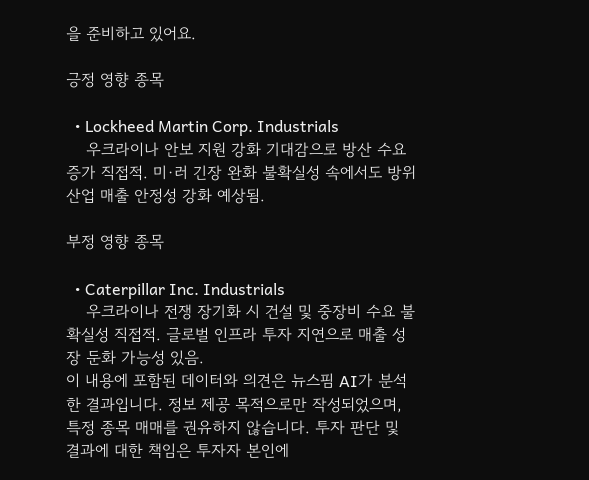을 준비하고 있어요.

긍정 영향 종목

  • Lockheed Martin Corp. Industrials
    우크라이나 안보 지원 강화 기대감으로 방산 수요 증가 직접적. 미·러 긴장 완화 불확실성 속에서도 방위산업 매출 안정성 강화 예상됨.

부정 영향 종목

  • Caterpillar Inc. Industrials
    우크라이나 전쟁 장기화 시 건설 및 중장비 수요 불확실성 직접적. 글로벌 인프라 투자 지연으로 매출 성장 둔화 가능성 있음.
이 내용에 포함된 데이터와 의견은 뉴스핌 AI가 분석한 결과입니다. 정보 제공 목적으로만 작성되었으며, 특정 종목 매매를 권유하지 않습니다. 투자 판단 및 결과에 대한 책임은 투자자 본인에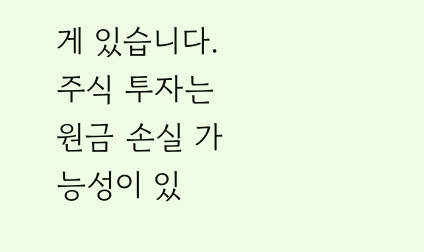게 있습니다. 주식 투자는 원금 손실 가능성이 있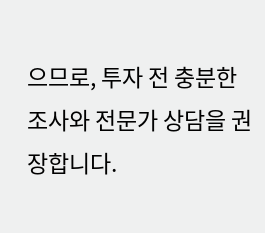으므로, 투자 전 충분한 조사와 전문가 상담을 권장합니다.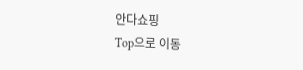안다쇼핑
Top으로 이동